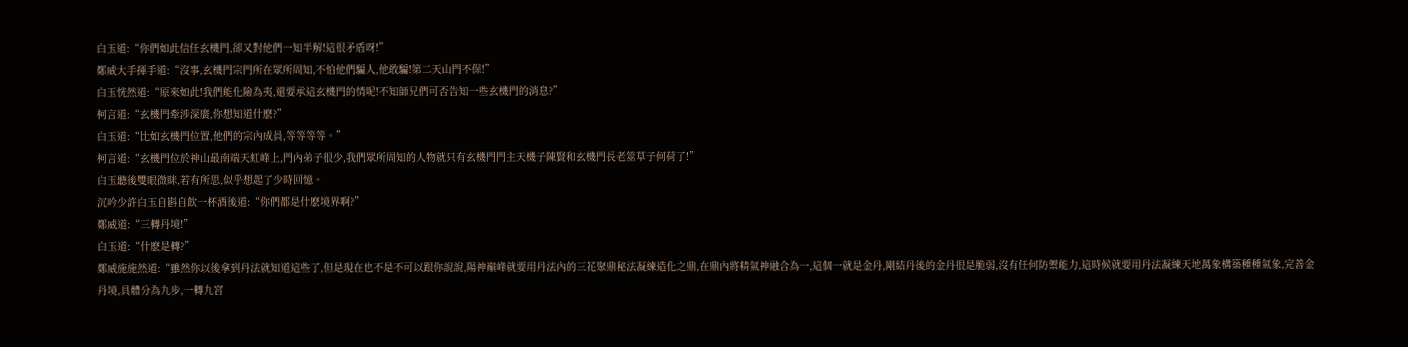白玉道:“你們如此信任玄機門,卻又對他們一知半解!這很矛盾呀!”
鄭威大手揮手道:“沒事,玄機門宗門所在眾所周知,不怕他們騙人,他敢騙!第二天山門不保!”
白玉恍然道:“原來如此!我們能化險為夷,還要承這玄機門的情呢!不知師兄們可否告知一些玄機門的消息?”
柯言道:“玄機門牽涉深廣,你想知道什麽?”
白玉道:“比如玄機門位置,他們的宗內成員,等等等等。”
柯言道:“玄機門位於神山最南端天虹峰上,門內弟子很少,我們眾所周知的人物就只有玄機門門主天機子陳賢和玄機門長老筮草子何荷了!”
白玉聽後雙眼微眯,若有所思,似乎想起了少時回憶。
沉吟少許白玉自斟自飲一杯酒後道:“你們都是什麽境界啊?”
鄭威道:“三轉丹境!”
白玉道:“什麽是轉?”
鄭威施施然道:“雖然你以後拿到丹法就知道這些了,但是現在也不是不可以跟你說說,陽神巔峰就要用丹法內的三花聚鼎秘法凝練造化之鼎,在鼎內將精氣神融合為一,這個一就是金丹,剛結丹後的金丹很是脆弱,沒有任何防禦能力,這時候就要用丹法凝練天地萬象構築種種氣象,完善金丹境,具體分為九步,一轉九宮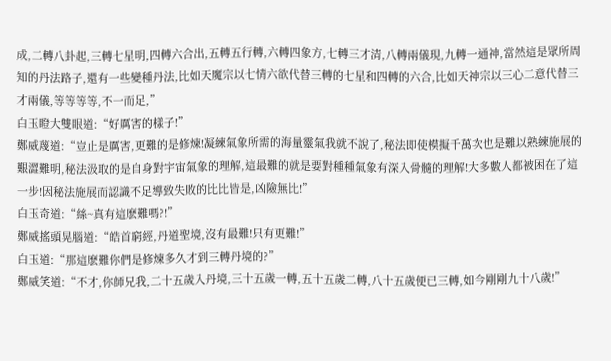成,二轉八卦起,三轉七星明,四轉六合出,五轉五行轉,六轉四象方,七轉三才清,八轉兩儀現,九轉一通神,當然這是眾所周知的丹法路子,還有一些變種丹法,比如天魔宗以七情六欲代替三轉的七星和四轉的六合,比如天神宗以三心二意代替三才兩儀,等等等等,不一而足,”
白玉瞪大雙眼道:“好厲害的樣子!”
鄭威蔑道:“豈止是厲害,更難的是修煉!凝練氣象所需的海量靈氣我就不說了,秘法即使模擬千萬次也是難以熟練施展的艱澀難明,秘法汲取的是自身對宇宙氣象的理解,這最難的就是要對種種氣象有深入骨髓的理解!大多數人都被困在了這一步!因秘法施展而認識不足導致失敗的比比皆是,凶險無比!”
白玉奇道:“絲~真有這麽難嗎?!”
鄭威搖頭晃腦道:“皓首窮經,丹道聖境,沒有最難!只有更難!”
白玉道:“那這麽難你們是修煉多久才到三轉丹境的?”
鄭威笑道:“不才,你師兄我,二十五歲入丹境,三十五歲一轉,五十五歲二轉,八十五歲便已三轉,如今剛剛九十八歲!”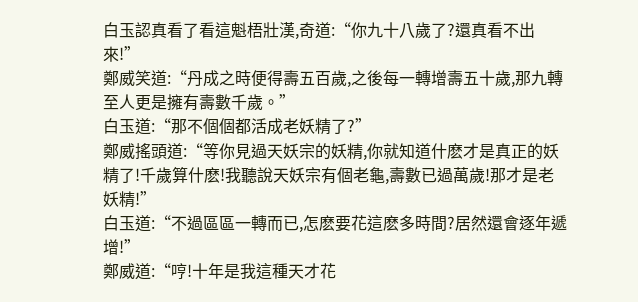白玉認真看了看這魁梧壯漢,奇道:“你九十八歲了?還真看不出來!”
鄭威笑道:“丹成之時便得壽五百歲,之後每一轉增壽五十歲,那九轉至人更是擁有壽數千歲。”
白玉道:“那不個個都活成老妖精了?”
鄭威搖頭道:“等你見過天妖宗的妖精,你就知道什麽才是真正的妖精了!千歲算什麽!我聽說天妖宗有個老龜,壽數已過萬歲!那才是老妖精!”
白玉道:“不過區區一轉而已,怎麽要花這麽多時間?居然還會逐年遞增!”
鄭威道:“哼!十年是我這種天才花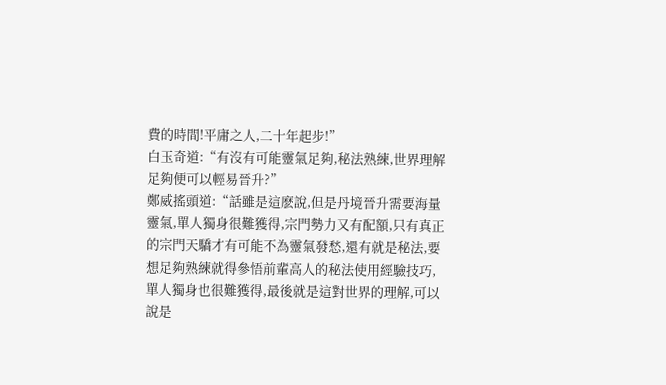費的時間!平庸之人,二十年起步!”
白玉奇道:“有沒有可能靈氣足夠,秘法熟練,世界理解足夠便可以輕易晉升?”
鄭威搖頭道:“話雖是這麽說,但是丹境晉升需要海量靈氣,單人獨身很難獲得,宗門勢力又有配額,只有真正的宗門天驕才有可能不為靈氣發愁,還有就是秘法,要想足夠熟練就得參悟前輩高人的秘法使用經驗技巧,單人獨身也很難獲得,最後就是這對世界的理解,可以說是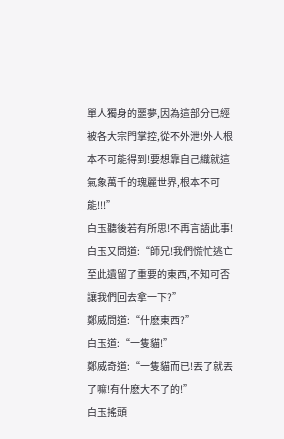單人獨身的噩夢,因為這部分已經被各大宗門掌控,從不外泄!外人根本不可能得到!要想靠自己織就這氣象萬千的瑰麗世界,根本不可能!!!”
白玉聽後若有所思!不再言語此事!
白玉又問道:“師兄!我們慌忙逃亡至此遺留了重要的東西,不知可否讓我們回去拿一下?”
鄭威問道:“什麽東西?”
白玉道:“一隻貓!”
鄭威奇道:“一隻貓而已!丟了就丟了嘛!有什麽大不了的!”
白玉搖頭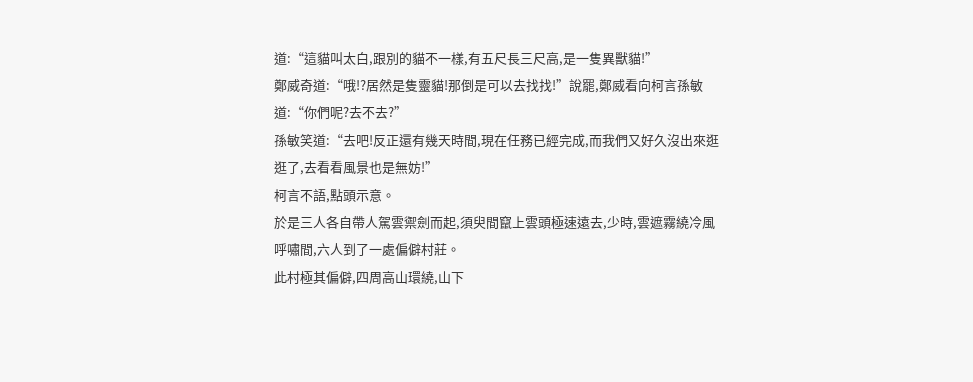道:“這貓叫太白,跟別的貓不一樣,有五尺長三尺高,是一隻異獸貓!”
鄭威奇道:“哦!?居然是隻靈貓!那倒是可以去找找!”說罷,鄭威看向柯言孫敏道:“你們呢?去不去?”
孫敏笑道:“去吧!反正還有幾天時間,現在任務已經完成,而我們又好久沒出來逛逛了,去看看風景也是無妨!”
柯言不語,點頭示意。
於是三人各自帶人駕雲禦劍而起,須臾間竄上雲頭極速遠去,少時,雲遮霧繞冷風呼嘯間,六人到了一處偏僻村莊。
此村極其偏僻,四周高山環繞,山下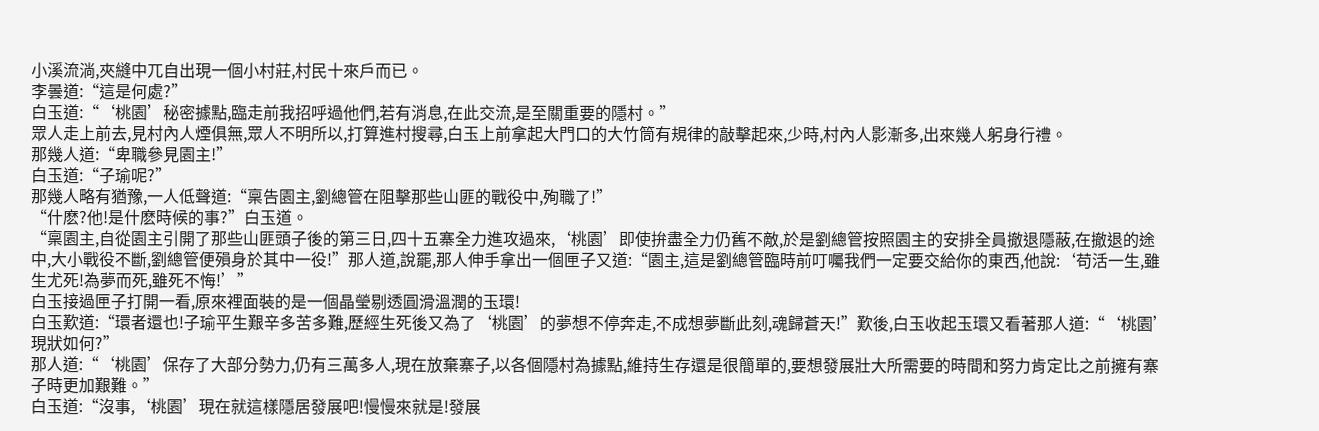小溪流淌,夾縫中兀自出現一個小村莊,村民十來戶而已。
李曇道:“這是何處?”
白玉道:“‘桃園’秘密據點,臨走前我招呼過他們,若有消息,在此交流,是至關重要的隱村。”
眾人走上前去,見村內人煙俱無,眾人不明所以,打算進村搜尋,白玉上前拿起大門口的大竹筒有規律的敲擊起來,少時,村內人影漸多,出來幾人躬身行禮。
那幾人道:“卑職參見園主!”
白玉道:“子瑜呢?”
那幾人略有猶豫,一人低聲道:“稟告園主,劉總管在阻擊那些山匪的戰役中,殉職了!”
“什麽?他!是什麽時候的事?”白玉道。
“稟園主,自從園主引開了那些山匪頭子後的第三日,四十五寨全力進攻過來,‘桃園’即使拚盡全力仍舊不敵,於是劉總管按照園主的安排全員撤退隱蔽,在撤退的途中,大小戰役不斷,劉總管便殞身於其中一役!”那人道,說罷,那人伸手拿出一個匣子又道:“園主,這是劉總管臨時前叮囑我們一定要交給你的東西,他說:‘苟活一生,雖生尤死!為夢而死,雖死不悔!’”
白玉接過匣子打開一看,原來裡面裝的是一個晶瑩剔透圓滑溫潤的玉環!
白玉歎道:“環者還也!子瑜平生艱辛多苦多難,歷經生死後又為了‘桃園’的夢想不停奔走,不成想夢斷此刻,魂歸蒼天!”歎後,白玉收起玉環又看著那人道:“‘桃園’現狀如何?”
那人道:“‘桃園’保存了大部分勢力,仍有三萬多人,現在放棄寨子,以各個隱村為據點,維持生存還是很簡單的,要想發展壯大所需要的時間和努力肯定比之前擁有寨子時更加艱難。”
白玉道:“沒事,‘桃園’現在就這樣隱居發展吧!慢慢來就是!發展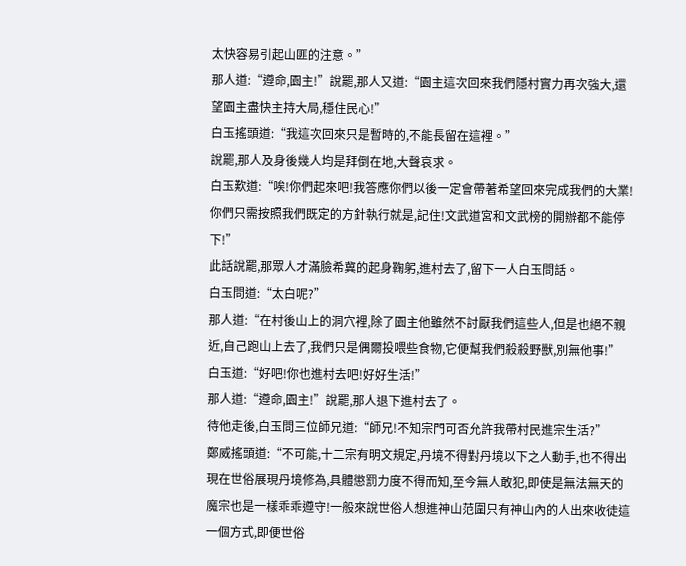太快容易引起山匪的注意。”
那人道:“遵命,園主!”說罷,那人又道:“園主這次回來我們隱村實力再次強大,還望園主盡快主持大局,穩住民心!”
白玉搖頭道:“我這次回來只是暫時的,不能長留在這裡。”
說罷,那人及身後幾人均是拜倒在地,大聲哀求。
白玉歎道:“唉!你們起來吧!我答應你們以後一定會帶著希望回來完成我們的大業!你們只需按照我們既定的方針執行就是,記住!文武道宮和文武榜的開辦都不能停下!”
此話說罷,那眾人才滿臉希冀的起身鞠躬,進村去了,留下一人白玉問話。
白玉問道:“太白呢?”
那人道:“在村後山上的洞穴裡,除了園主他雖然不討厭我們這些人,但是也絕不親近,自己跑山上去了,我們只是偶爾投喂些食物,它便幫我們殺殺野獸,別無他事!”
白玉道:“好吧!你也進村去吧!好好生活!”
那人道:“遵命,園主!”說罷,那人退下進村去了。
待他走後,白玉問三位師兄道:“師兄!不知宗門可否允許我帶村民進宗生活?”
鄭威搖頭道:“不可能,十二宗有明文規定,丹境不得對丹境以下之人動手,也不得出現在世俗展現丹境修為,具體懲罰力度不得而知,至今無人敢犯,即使是無法無天的魔宗也是一樣乖乖遵守!一般來說世俗人想進神山范圍只有神山內的人出來收徒這一個方式,即便世俗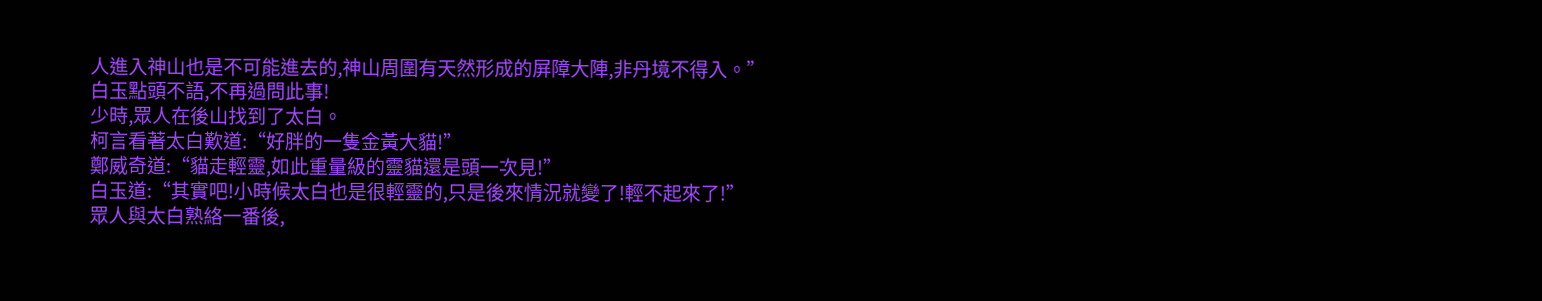人進入神山也是不可能進去的,神山周圍有天然形成的屏障大陣,非丹境不得入。”
白玉點頭不語,不再過問此事!
少時,眾人在後山找到了太白。
柯言看著太白歎道:“好胖的一隻金黃大貓!”
鄭威奇道:“貓走輕靈,如此重量級的靈貓還是頭一次見!”
白玉道:“其實吧!小時候太白也是很輕靈的,只是後來情況就變了!輕不起來了!”
眾人與太白熟絡一番後,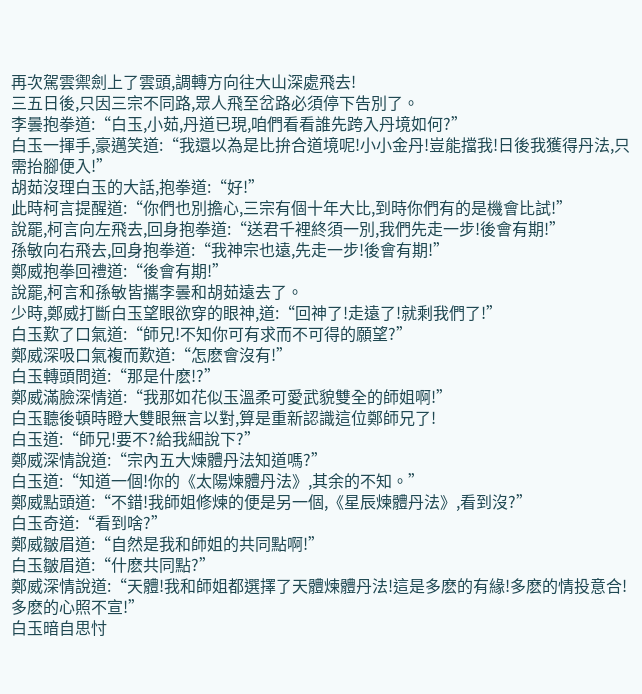再次駕雲禦劍上了雲頭,調轉方向往大山深處飛去!
三五日後,只因三宗不同路,眾人飛至岔路必須停下告別了。
李曇抱拳道:“白玉,小茹,丹道已現,咱們看看誰先跨入丹境如何?”
白玉一揮手,豪邁笑道:“我還以為是比拚合道境呢!小小金丹!豈能擋我!日後我獲得丹法,只需抬腳便入!”
胡茹沒理白玉的大話,抱拳道:“好!”
此時柯言提醒道:“你們也別擔心,三宗有個十年大比,到時你們有的是機會比試!”
說罷,柯言向左飛去,回身抱拳道:“送君千裡終須一別,我們先走一步!後會有期!”
孫敏向右飛去,回身抱拳道:“我神宗也遠,先走一步!後會有期!”
鄭威抱拳回禮道:“後會有期!”
說罷,柯言和孫敏皆攜李曇和胡茹遠去了。
少時,鄭威打斷白玉望眼欲穿的眼神,道:“回神了!走遠了!就剩我們了!”
白玉歎了口氣道:“師兄!不知你可有求而不可得的願望?”
鄭威深吸口氣複而歎道:“怎麽會沒有!”
白玉轉頭問道:“那是什麽!?”
鄭威滿臉深情道:“我那如花似玉溫柔可愛武貌雙全的師姐啊!”
白玉聽後頓時瞪大雙眼無言以對,算是重新認識這位鄭師兄了!
白玉道:“師兄!要不?給我細說下?”
鄭威深情說道:“宗內五大煉體丹法知道嗎?”
白玉道:“知道一個!你的《太陽煉體丹法》,其余的不知。”
鄭威點頭道:“不錯!我師姐修煉的便是另一個,《星辰煉體丹法》,看到沒?”
白玉奇道:“看到啥?”
鄭威皺眉道:“自然是我和師姐的共同點啊!”
白玉皺眉道:“什麽共同點?”
鄭威深情說道:“天體!我和師姐都選擇了天體煉體丹法!這是多麽的有緣!多麽的情投意合!多麽的心照不宣!”
白玉暗自思忖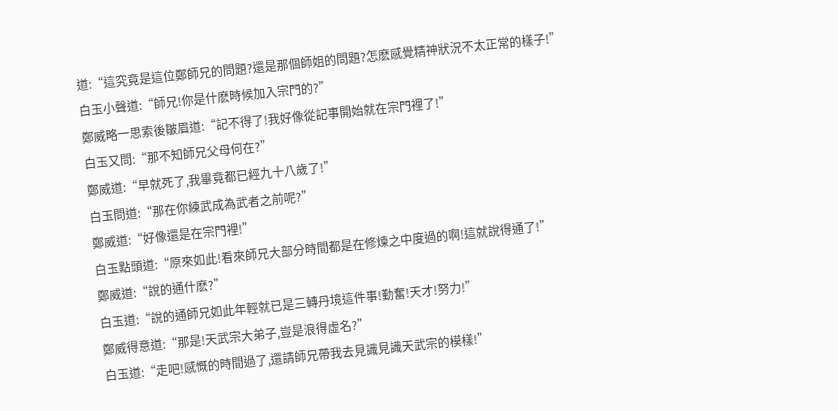道:“這究竟是這位鄭師兄的問題?還是那個師姐的問題?怎麽感覺精神狀況不太正常的樣子!”
白玉小聲道:“師兄!你是什麽時候加入宗門的?”
鄭威略一思索後皺眉道:“記不得了!我好像從記事開始就在宗門裡了!”
白玉又問:“那不知師兄父母何在?”
鄭威道:“早就死了,我畢竟都已經九十八歲了!”
白玉問道:“那在你練武成為武者之前呢?”
鄭威道:“好像還是在宗門裡!”
白玉點頭道:“原來如此!看來師兄大部分時間都是在修煉之中度過的啊!這就說得通了!”
鄭威道:“說的通什麽?”
白玉道:“說的通師兄如此年輕就已是三轉丹境這件事!勤奮!天才!努力!”
鄭威得意道:“那是!天武宗大弟子,豈是浪得虛名?”
白玉道:“走吧!感慨的時間過了,還請師兄帶我去見識見識天武宗的模樣!”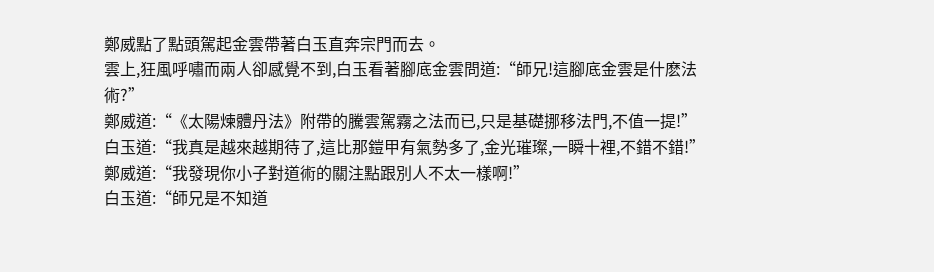鄭威點了點頭駕起金雲帶著白玉直奔宗門而去。
雲上,狂風呼嘯而兩人卻感覺不到,白玉看著腳底金雲問道:“師兄!這腳底金雲是什麽法術?”
鄭威道:“《太陽煉體丹法》附帶的騰雲駕霧之法而已,只是基礎挪移法門,不值一提!”
白玉道:“我真是越來越期待了,這比那鎧甲有氣勢多了,金光璀璨,一瞬十裡,不錯不錯!”
鄭威道:“我發現你小子對道術的關注點跟別人不太一樣啊!”
白玉道:“師兄是不知道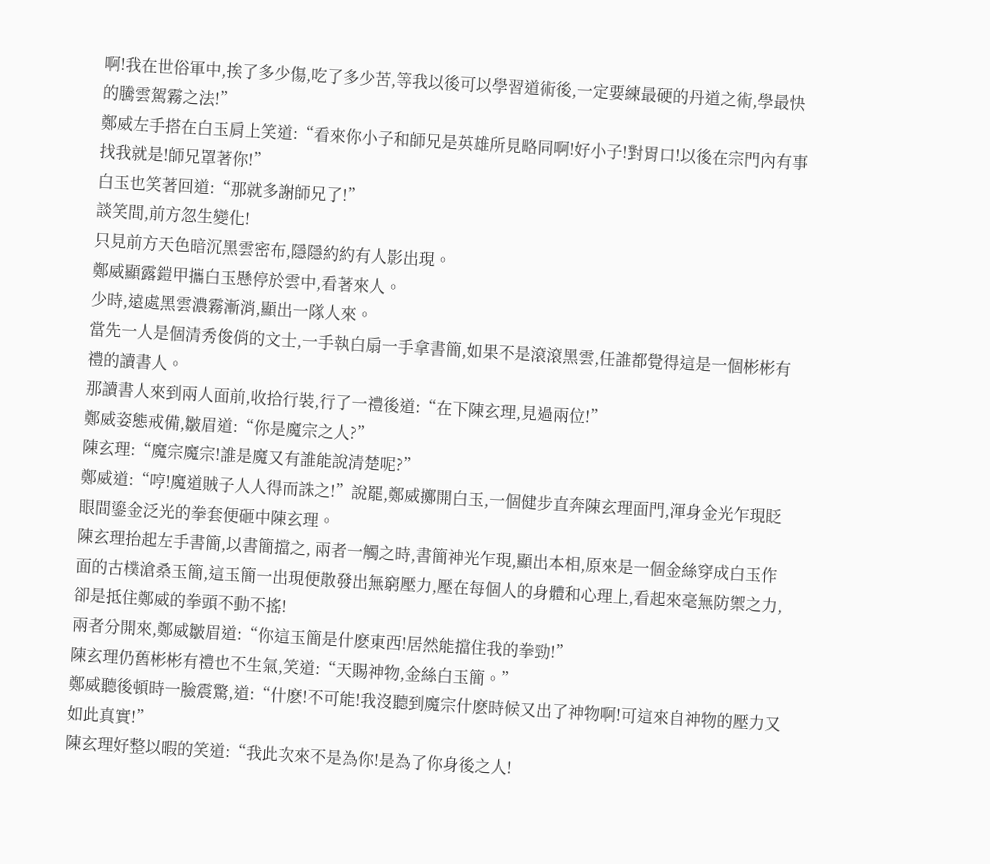啊!我在世俗軍中,挨了多少傷,吃了多少苦,等我以後可以學習道術後,一定要練最硬的丹道之術,學最快的騰雲駕霧之法!”
鄭威左手搭在白玉肩上笑道:“看來你小子和師兄是英雄所見略同啊!好小子!對胃口!以後在宗門內有事找我就是!師兄罩著你!”
白玉也笑著回道:“那就多謝師兄了!”
談笑間,前方忽生變化!
只見前方天色暗沉黑雲密布,隱隱約約有人影出現。
鄭威顯露鎧甲攜白玉懸停於雲中,看著來人。
少時,遠處黑雲濃霧漸消,顯出一隊人來。
當先一人是個清秀俊俏的文士,一手執白扇一手拿書簡,如果不是滾滾黑雲,任誰都覺得這是一個彬彬有禮的讀書人。
那讀書人來到兩人面前,收拾行裝,行了一禮後道:“在下陳玄理,見過兩位!”
鄭威姿態戒備,皺眉道:“你是魔宗之人?”
陳玄理:“魔宗魔宗!誰是魔又有誰能說清楚呢?”
鄭威道:“哼!魔道賊子人人得而誅之!”說罷,鄭威擲開白玉,一個健步直奔陳玄理面門,渾身金光乍現眨眼間鎏金泛光的拳套便砸中陳玄理。
陳玄理抬起左手書簡,以書簡擋之, 兩者一觸之時,書簡神光乍現,顯出本相,原來是一個金絲穿成白玉作面的古樸滄桑玉簡,這玉簡一出現便散發出無窮壓力,壓在每個人的身體和心理上,看起來毫無防禦之力,卻是抵住鄭威的拳頭不動不搖!
兩者分開來,鄭威皺眉道:“你這玉簡是什麽東西!居然能擋住我的拳勁!”
陳玄理仍舊彬彬有禮也不生氣,笑道:“天賜神物,金絲白玉簡。”
鄭威聽後頓時一臉震驚,道:“什麽!不可能!我沒聽到魔宗什麽時候又出了神物啊!可這來自神物的壓力又如此真實!”
陳玄理好整以暇的笑道:“我此次來不是為你!是為了你身後之人!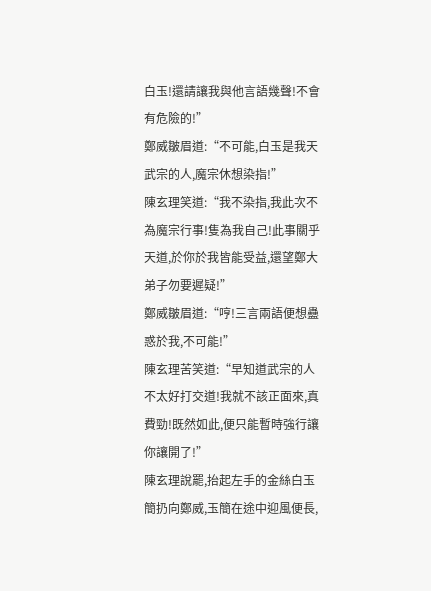白玉!還請讓我與他言語幾聲!不會有危險的!”
鄭威皺眉道:“不可能,白玉是我天武宗的人,魔宗休想染指!”
陳玄理笑道:“我不染指,我此次不為魔宗行事!隻為我自己!此事關乎天道,於你於我皆能受益,還望鄭大弟子勿要遲疑!”
鄭威皺眉道:“哼!三言兩語便想蠱惑於我,不可能!”
陳玄理苦笑道:“早知道武宗的人不太好打交道!我就不該正面來,真費勁!既然如此,便只能暫時強行讓你讓開了!”
陳玄理說罷,抬起左手的金絲白玉簡扔向鄭威,玉簡在途中迎風便長,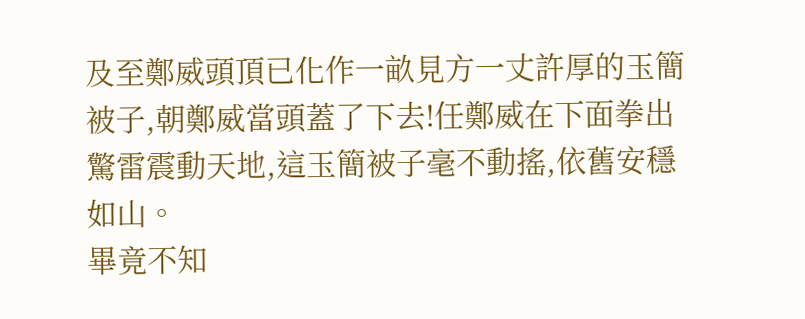及至鄭威頭頂已化作一畝見方一丈許厚的玉簡被子,朝鄭威當頭蓋了下去!任鄭威在下面拳出驚雷震動天地,這玉簡被子毫不動搖,依舊安穩如山。
畢竟不知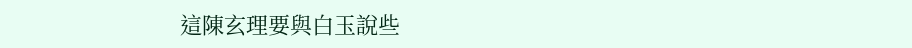這陳玄理要與白玉說些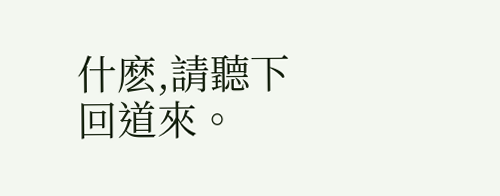什麽,請聽下回道來。